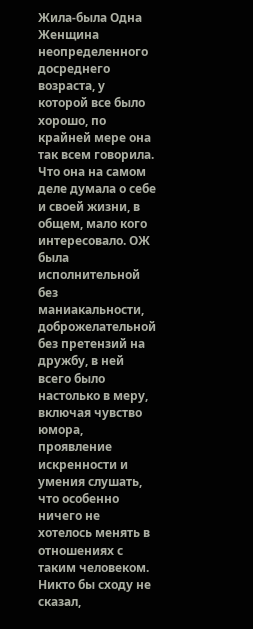Жила-была Одна Женщина неопределенного досреднего возраста, у которой все было хорошо, по крайней мере она так всем говорила. Что она на самом деле думала о себе и своей жизни, в общем, мало кого интересовало. ОЖ была исполнительной без маниакальности, доброжелательной без претензий на дружбу, в ней всего было настолько в меру, включая чувство юмора, проявление искренности и умения слушать, что особенно ничего не хотелось менять в отношениях с таким человеком. Никто бы сходу не сказал,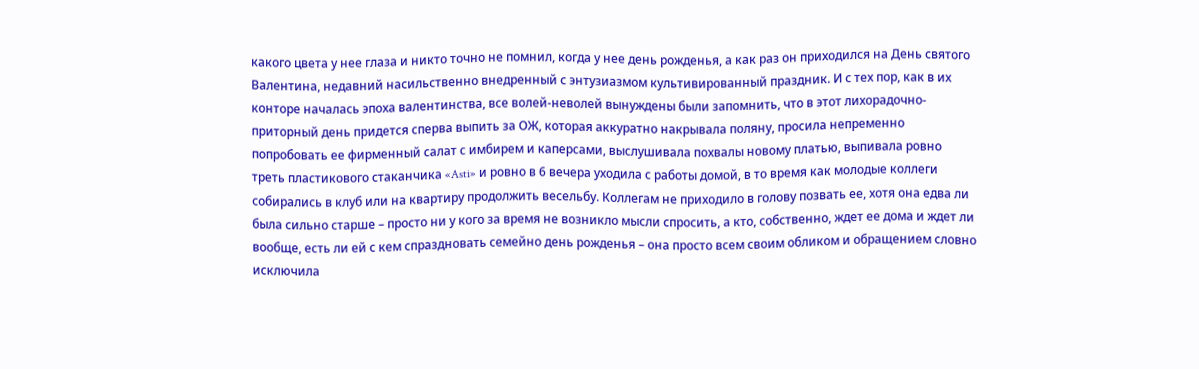какого цвета у нее глаза и никто точно не помнил, когда у нее день рожденья, а как раз он приходился на День святого Валентина, недавний насильственно внедренный с энтузиазмом культивированный праздник. И с тех пор, как в их конторе началась эпоха валентинства, все волей-неволей вынуждены были запомнить, что в этот лихорадочно-приторный день придется сперва выпить за ОЖ, которая аккуратно накрывала поляну, просила непременно попробовать ее фирменный салат с имбирем и каперсами, выслушивала похвалы новому платью, выпивала ровно треть пластикового стаканчика «Asti» и ровно в 6 вечера уходила с работы домой, в то время как молодые коллеги собирались в клуб или на квартиру продолжить весельбу. Коллегам не приходило в голову позвать ее, хотя она едва ли была сильно старше – просто ни у кого за время не возникло мысли спросить, а кто, собственно, ждет ее дома и ждет ли вообще, есть ли ей с кем спраздновать семейно день рожденья – она просто всем своим обликом и обращением словно исключила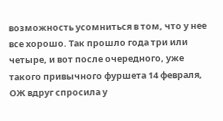возможность усомниться в том, что у нее все хорошо. Так прошло года три или четыре, и вот после очередного, уже такого привычного фуршета 14 февраля, ОЖ вдруг спросила у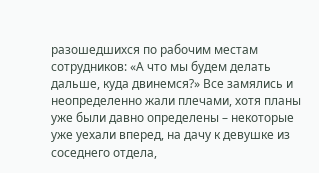разошедшихся по рабочим местам сотрудников: «А что мы будем делать дальше, куда двинемся?» Все замялись и неопределенно жали плечами, хотя планы уже были давно определены – некоторые уже уехали вперед, на дачу к девушке из соседнего отдела,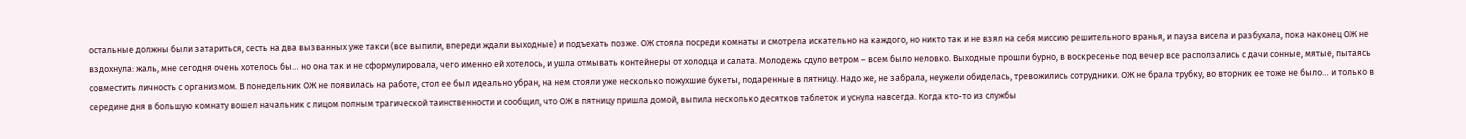остальные должны были затариться, сесть на два вызванных уже такси (все выпили, впереди ждали выходные) и подъехать позже. ОЖ стояла посреди комнаты и смотрела искательно на каждого, но никто так и не взял на себя миссию решительного вранья, и пауза висела и разбухала, пока наконец ОЖ не вздохнула: жаль, мне сегодня очень хотелось бы… но она так и не сформулировала, чего именно ей хотелось, и ушла отмывать контейнеры от холодца и салата. Молодежь сдуло ветром – всем было неловко. Выходные прошли бурно, в воскресенье под вечер все расползались с дачи сонные, мятые, пытаясь совместить личность с организмом. В понедельник ОЖ не появилась на работе, стол ее был идеально убран, на нем стояли уже несколько пожухшие букеты, подаренные в пятницу. Надо же, не забрала, неужели обиделась, тревожились сотрудники. ОЖ не брала трубку, во вторник ее тоже не было… и только в середине дня в большую комнату вошел начальник с лицом полным трагической таинственности и сообщил, что ОЖ в пятницу пришла домой, выпила несколько десятков таблеток и уснула навсегда. Когда кто-то из службы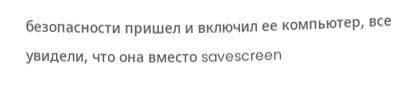безопасности пришел и включил ее компьютер, все увидели, что она вместо savescreen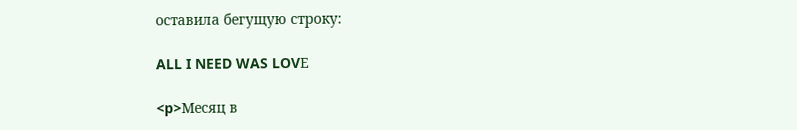оставила бегущую строку:

ALL I NEED WAS LOVЕ

<p>Месяц в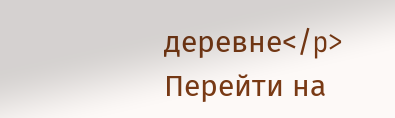деревне</p>
Перейти на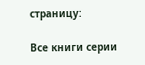страницу:

Все книги серии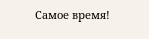Самое время!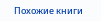Похожие книги